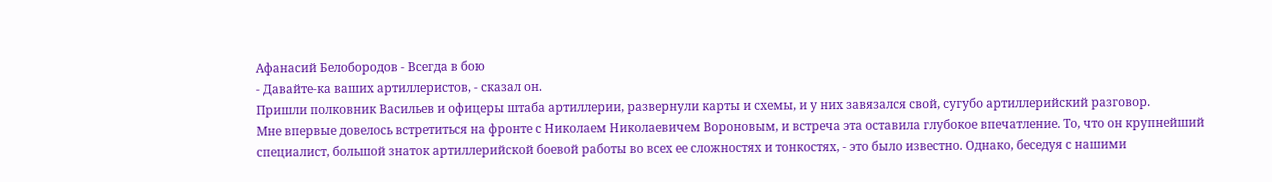Афанасий Белобородов - Всегда в бою
- Давайте-ка ваших артиллеристов, - сказал он.
Пришли полковник Васильев и офицеры штаба артиллерии, развернули карты и схемы, и у них завязался свой, сугубо артиллерийский разговор.
Мне впервые довелось встретиться на фронте с Николаем Николаевичем Вороновым, и встреча эта оставила глубокое впечатление. То, что он крупнейший специалист, большой знаток артиллерийской боевой работы во всех ее сложностях и тонкостях, - это было известно. Однако, беседуя с нашими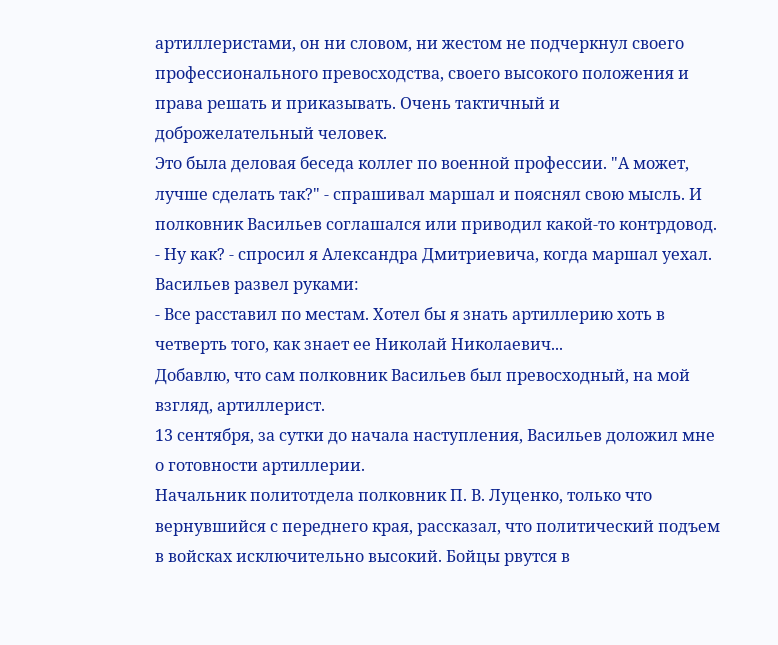артиллеристами, он ни словом, ни жестом не подчеркнул своего профессионального превосходства, своего высокого положения и права решать и приказывать. Очень тактичный и доброжелательный человек.
Это была деловая беседа коллег по военной профессии. "А может, лучше сделать так?" - спрашивал маршал и пояснял свою мысль. И полковник Васильев соглашался или приводил какой-то контрдовод.
- Ну как? - спросил я Александра Дмитриевича, когда маршал уехал.
Васильев развел руками:
- Все расставил по местам. Хотел бы я знать артиллерию хоть в четверть того, как знает ее Николай Николаевич...
Добавлю, что сам полковник Васильев был превосходный, на мой взгляд, артиллерист.
13 сентября, за сутки до начала наступления, Васильев доложил мне о готовности артиллерии.
Начальник политотдела полковник П. В. Луценко, только что вернувшийся с переднего края, рассказал, что политический подъем в войсках исключительно высокий. Бойцы рвутся в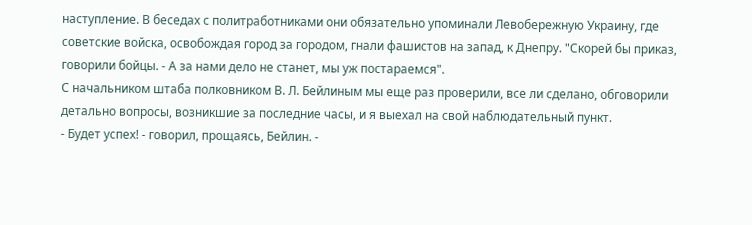наступление. В беседах с политработниками они обязательно упоминали Левобережную Украину, где советские войска, освобождая город за городом, гнали фашистов на запад, к Днепру. "Скорей бы приказ, говорили бойцы. - А за нами дело не станет, мы уж постараемся".
С начальником штаба полковником В. Л. Бейлиным мы еще раз проверили, все ли сделано, обговорили детально вопросы, возникшие за последние часы, и я выехал на свой наблюдательный пункт.
- Будет успех! - говорил, прощаясь, Бейлин. -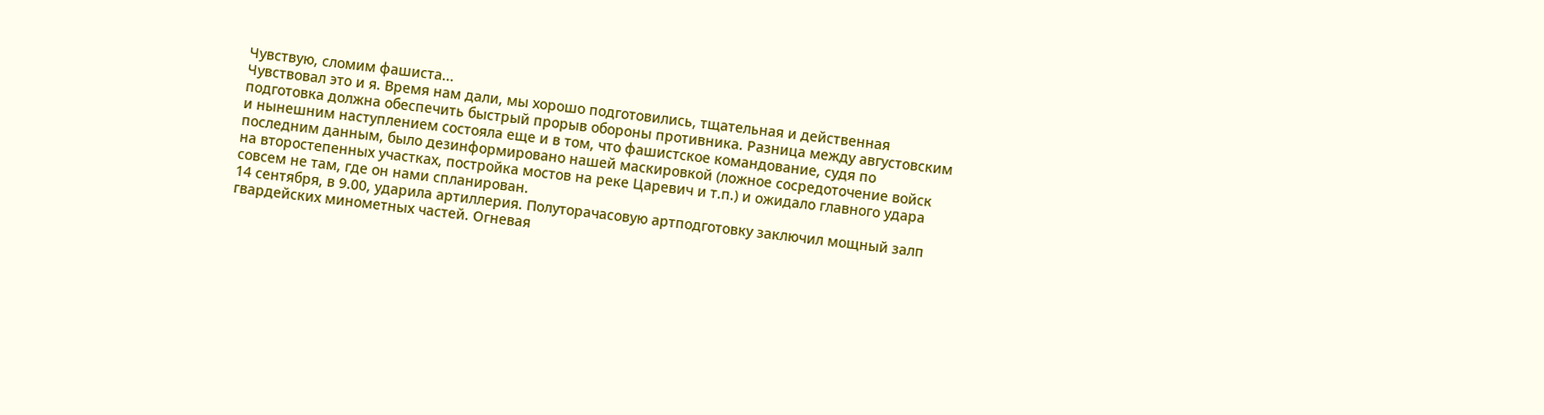Чувствую, сломим фашиста...
Чувствовал это и я. Время нам дали, мы хорошо подготовились, тщательная и действенная подготовка должна обеспечить быстрый прорыв обороны противника. Разница между августовским и нынешним наступлением состояла еще и в том, что фашистское командование, судя по последним данным, было дезинформировано нашей маскировкой (ложное сосредоточение войск на второстепенных участках, постройка мостов на реке Царевич и т.п.) и ожидало главного удара совсем не там, где он нами спланирован.
14 сентября, в 9.00, ударила артиллерия. Полуторачасовую артподготовку заключил мощный залп гвардейских минометных частей. Огневая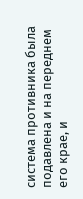система противника была подавлена и на переднем его крае, и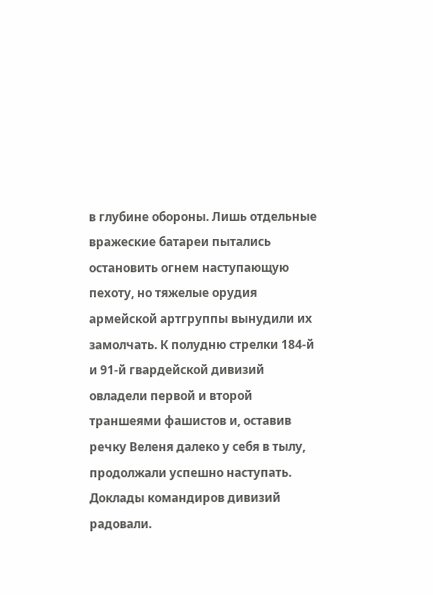в глубине обороны. Лишь отдельные вражеские батареи пытались остановить огнем наступающую пехоту, но тяжелые орудия армейской артгруппы вынудили их замолчать. К полудню стрелки 184-й и 91-й гвардейской дивизий овладели первой и второй траншеями фашистов и, оставив речку Веленя далеко у себя в тылу, продолжали успешно наступать.
Доклады командиров дивизий радовали.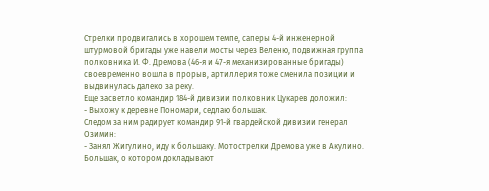Стрелки продвигались в хорошем темпе, саперы 4-й инженерной штурмовой бригады уже навели мосты через Веленю, подвижная группа полковника И. Ф. Дремова (46-я и 47-я механизированные бригады) своевременно вошла в прорыв, артиллерия тоже сменила позиции и выдвинулась далеко за реку.
Еще засветло командир 184-й дивизии полковник Цукарев доложил:
- Выхожу к деревне Пономари, седлаю большак.
Следом за ним радирует командир 91-й гвардейской дивизии генерал Озимин:
- Занял Жигулино, иду к большаку. Мотострелки Дремова уже в Акулино.
Большак, о котором докладывают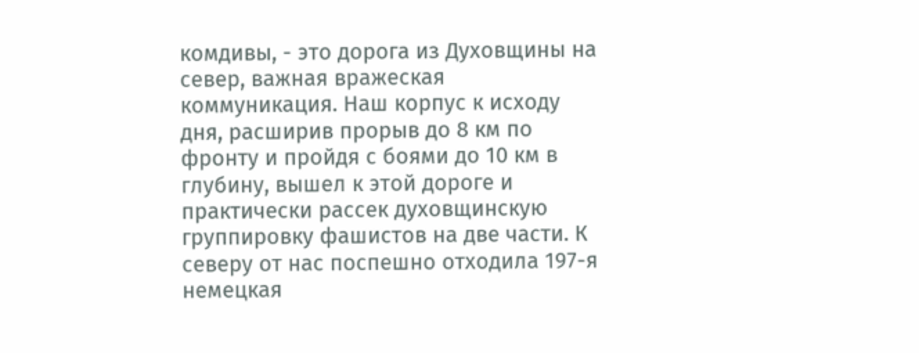комдивы, - это дорога из Духовщины на север, важная вражеская коммуникация. Наш корпус к исходу дня, расширив прорыв до 8 км по фронту и пройдя с боями до 10 км в глубину, вышел к этой дороге и практически рассек духовщинскую группировку фашистов на две части. К северу от нас поспешно отходила 197-я немецкая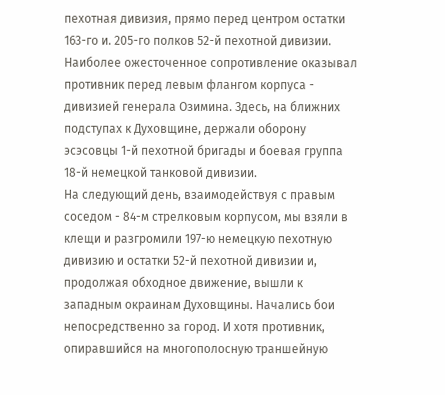пехотная дивизия, прямо перед центром остатки 163-го и. 205-го полков 52-й пехотной дивизии. Наиболее ожесточенное сопротивление оказывал противник перед левым флангом корпуса - дивизией генерала Озимина. Здесь, на ближних подступах к Духовщине, держали оборону эсэсовцы 1-й пехотной бригады и боевая группа 18-й немецкой танковой дивизии.
На следующий день, взаимодействуя с правым соседом - 84-м стрелковым корпусом, мы взяли в клещи и разгромили 197-ю немецкую пехотную дивизию и остатки 52-й пехотной дивизии и, продолжая обходное движение, вышли к западным окраинам Духовщины. Начались бои непосредственно за город. И хотя противник, опиравшийся на многополосную траншейную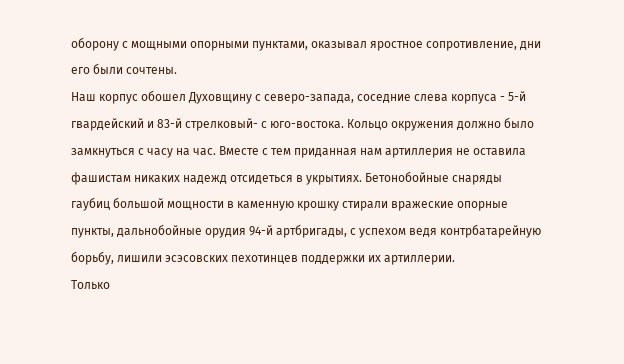оборону с мощными опорными пунктами, оказывал яростное сопротивление, дни его были сочтены.
Наш корпус обошел Духовщину с северо-запада, соседние слева корпуса - 5-й гвардейский и 83-й стрелковый- с юго-востока. Кольцо окружения должно было замкнуться с часу на час. Вместе с тем приданная нам артиллерия не оставила фашистам никаких надежд отсидеться в укрытиях. Бетонобойные снаряды гаубиц большой мощности в каменную крошку стирали вражеские опорные пункты, дальнобойные орудия 94-й артбригады, с успехом ведя контрбатарейную борьбу, лишили эсэсовских пехотинцев поддержки их артиллерии.
Только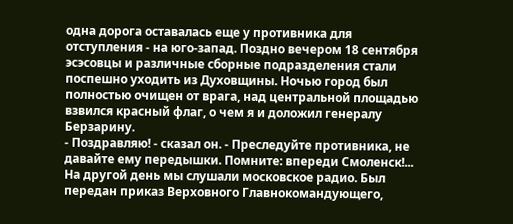одна дорога оставалась еще у противника для отступления - на юго-запад. Поздно вечером 18 сентября эсэсовцы и различные сборные подразделения стали поспешно уходить из Духовщины. Ночью город был полностью очищен от врага, над центральной площадью взвился красный флаг, о чем я и доложил генералу Берзарину.
- Поздравляю! - сказал он. - Преследуйте противника, не давайте ему передышки. Помните: впереди Смоленск!...
На другой день мы слушали московское радио. Был передан приказ Верховного Главнокомандующего,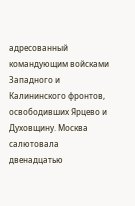адресованный командующим войсками Западного и Калининского фронтов, освободивших Ярцево и Духовщину. Москва салютовала двенадцатью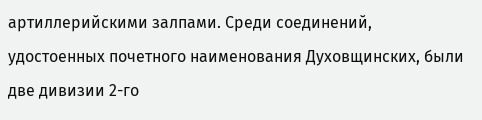артиллерийскими залпами. Среди соединений, удостоенных почетного наименования Духовщинских, были две дивизии 2-го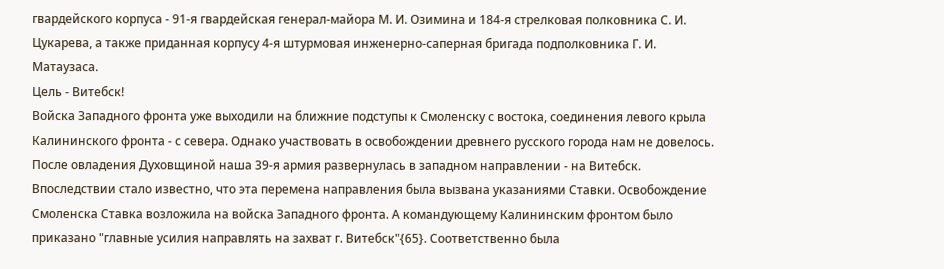гвардейского корпуса - 91-я гвардейская генерал-майора М. И. Озимина и 184-я стрелковая полковника С. И. Цукарева, а также приданная корпусу 4-я штурмовая инженерно-саперная бригада подполковника Г. И. Матаузаса.
Цель - Витебск!
Войска Западного фронта уже выходили на ближние подступы к Смоленску с востока, соединения левого крыла Калининского фронта - с севера. Однако участвовать в освобождении древнего русского города нам не довелось. После овладения Духовщиной наша 39-я армия развернулась в западном направлении - на Витебск. Впоследствии стало известно, что эта перемена направления была вызвана указаниями Ставки. Освобождение Смоленска Ставка возложила на войска Западного фронта. А командующему Калининским фронтом было приказано "главные усилия направлять на захват г. Витебск"{65}. Соответственно была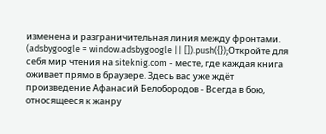изменена и разграничительная линия между фронтами.
(adsbygoogle = window.adsbygoogle || []).push({});Откройте для себя мир чтения на siteknig.com - месте, где каждая книга оживает прямо в браузере. Здесь вас уже ждёт произведение Афанасий Белобородов - Всегда в бою, относящееся к жанру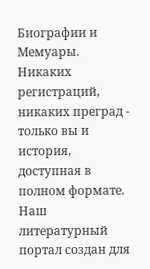Биографии и Мемуары. Никаких регистраций, никаких преград - только вы и история, доступная в полном формате. Наш литературный портал создан для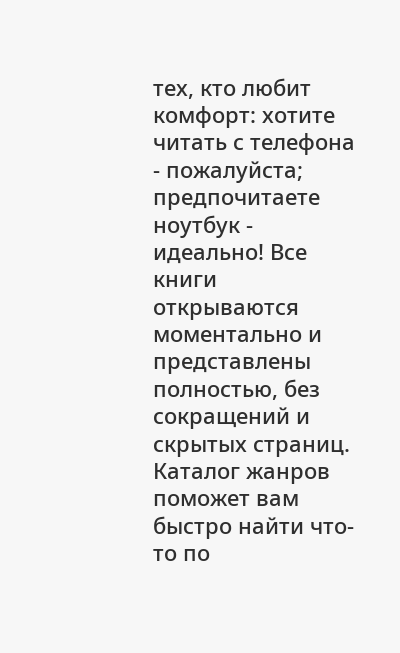тех, кто любит комфорт: хотите читать с телефона - пожалуйста; предпочитаете ноутбук - идеально! Все книги открываются моментально и представлены полностью, без сокращений и скрытых страниц. Каталог жанров поможет вам быстро найти что-то по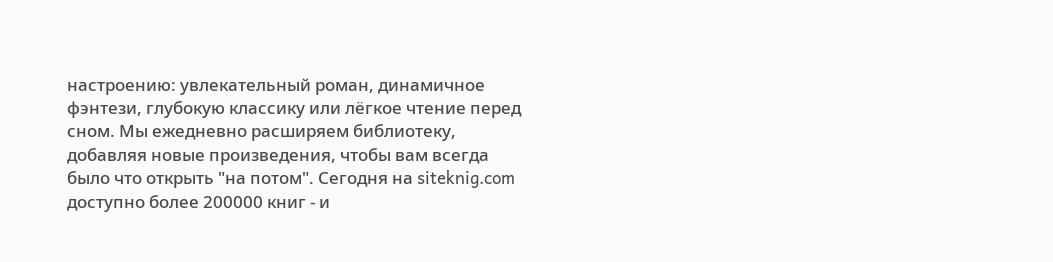настроению: увлекательный роман, динамичное фэнтези, глубокую классику или лёгкое чтение перед сном. Мы ежедневно расширяем библиотеку, добавляя новые произведения, чтобы вам всегда было что открыть "на потом". Сегодня на siteknig.com доступно более 200000 книг - и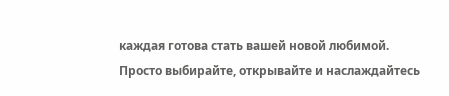каждая готова стать вашей новой любимой. Просто выбирайте, открывайте и наслаждайтесь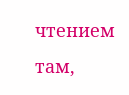чтением там,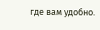где вам удобно.